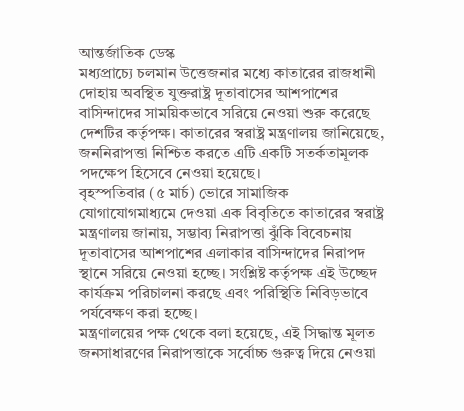আন্তর্জাতিক ডেস্ক
মধ্যপ্রাচ্যে চলমান উত্তেজনার মধ্যে কাতারের রাজধানী দোহায় অবস্থিত যুক্তরাষ্ট্র দূতাবাসের আশপাশের বাসিন্দাদের সাময়িকভাবে সরিয়ে নেওয়া শুরু করেছে দেশটির কর্তৃপক্ষ। কাতারের স্বরাষ্ট্র মন্ত্রণালয় জানিয়েছে, জননিরাপত্তা নিশ্চিত করতে এটি একটি সতর্কতামূলক পদক্ষেপ হিসেবে নেওয়া হয়েছে।
বৃহস্পতিবার (৫ মার্চ) ভোরে সামাজিক যোগাযোগমাধ্যমে দেওয়া এক বিবৃতিতে কাতারের স্বরাষ্ট্র মন্ত্রণালয় জানায়, সম্ভাব্য নিরাপত্তা ঝুঁকি বিবেচনায় দূতাবাসের আশপাশের এলাকার বাসিন্দাদের নিরাপদ স্থানে সরিয়ে নেওয়া হচ্ছে। সংশ্লিষ্ট কর্তৃপক্ষ এই উচ্ছেদ কার্যক্রম পরিচালনা করছে এবং পরিস্থিতি নিবিড়ভাবে পর্যবেক্ষণ করা হচ্ছে।
মন্ত্রণালয়ের পক্ষ থেকে বলা হয়েছে, এই সিদ্ধান্ত মূলত জনসাধারণের নিরাপত্তাকে সর্বোচ্চ গুরুত্ব দিয়ে নেওয়া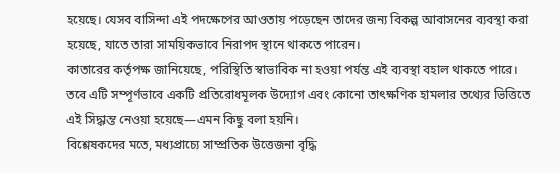হয়েছে। যেসব বাসিন্দা এই পদক্ষেপের আওতায় পড়েছেন তাদের জন্য বিকল্প আবাসনের ব্যবস্থা করা হয়েছে, যাতে তারা সাময়িকভাবে নিরাপদ স্থানে থাকতে পারেন।
কাতারের কর্তৃপক্ষ জানিয়েছে, পরিস্থিতি স্বাভাবিক না হওয়া পর্যন্ত এই ব্যবস্থা বহাল থাকতে পারে। তবে এটি সম্পূর্ণভাবে একটি প্রতিরোধমূলক উদ্যোগ এবং কোনো তাৎক্ষণিক হামলার তথ্যের ভিত্তিতে এই সিদ্ধান্ত নেওয়া হয়েছে—এমন কিছু বলা হয়নি।
বিশ্লেষকদের মতে, মধ্যপ্রাচ্যে সাম্প্রতিক উত্তেজনা বৃদ্ধি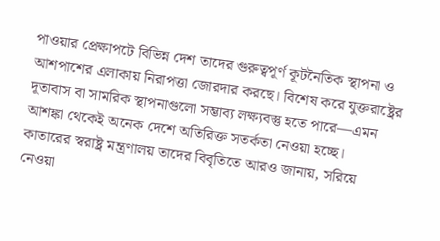পাওয়ার প্রেক্ষাপটে বিভিন্ন দেশ তাদের গুরুত্বপূর্ণ কূটনৈতিক স্থাপনা ও আশপাশের এলাকায় নিরাপত্তা জোরদার করছে। বিশেষ করে যুক্তরাষ্ট্রের দূতাবাস বা সামরিক স্থাপনাগুলো সম্ভাব্য লক্ষ্যবস্তু হতে পারে—এমন আশঙ্কা থেকেই অনেক দেশে অতিরিক্ত সতর্কতা নেওয়া হচ্ছে।
কাতারের স্বরাষ্ট্র মন্ত্রণালয় তাদের বিবৃতিতে আরও জানায়, সরিয়ে নেওয়া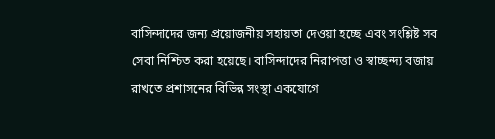বাসিন্দাদের জন্য প্রয়োজনীয় সহায়তা দেওয়া হচ্ছে এবং সংশ্লিষ্ট সব সেবা নিশ্চিত করা হয়েছে। বাসিন্দাদের নিরাপত্তা ও স্বাচ্ছন্দ্য বজায় রাখতে প্রশাসনের বিভিন্ন সংস্থা একযোগে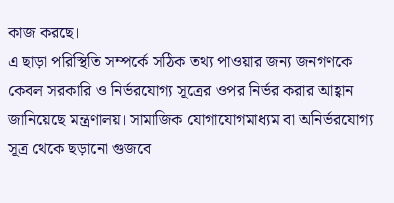কাজ করছে।
এ ছাড়া পরিস্থিতি সম্পর্কে সঠিক তথ্য পাওয়ার জন্য জনগণকে কেবল সরকারি ও নির্ভরযোগ্য সূত্রের ওপর নির্ভর করার আহ্বান জানিয়েছে মন্ত্রণালয়। সামাজিক যোগাযোগমাধ্যম বা অনির্ভরযোগ্য সূত্র থেকে ছড়ানো গুজবে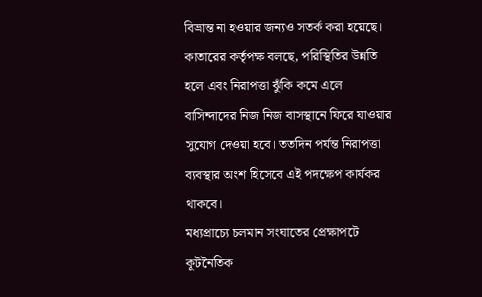বিভ্রান্ত না হওয়ার জন্যও সতর্ক করা হয়েছে।
কাতারের কর্তৃপক্ষ বলছে, পরিস্থিতির উন্নতি হলে এবং নিরাপত্তা ঝুঁকি কমে এলে বাসিন্দাদের নিজ নিজ বাসস্থানে ফিরে যাওয়ার সুযোগ দেওয়া হবে। ততদিন পর্যন্ত নিরাপত্তা ব্যবস্থার অংশ হিসেবে এই পদক্ষেপ কার্যকর থাকবে।
মধ্যপ্রাচ্যে চলমান সংঘাতের প্রেক্ষাপটে কূটনৈতিক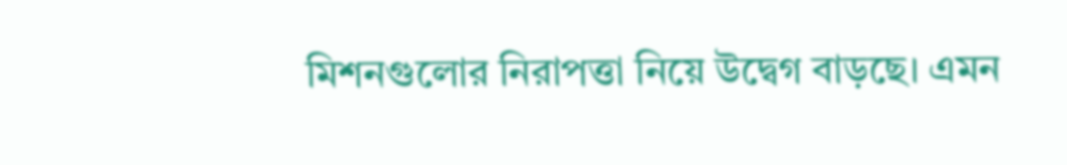মিশনগুলোর নিরাপত্তা নিয়ে উদ্বেগ বাড়ছে। এমন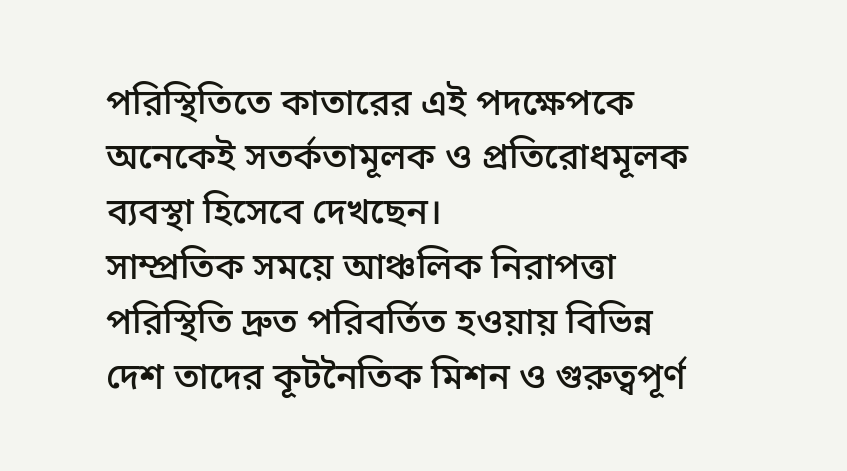পরিস্থিতিতে কাতারের এই পদক্ষেপকে অনেকেই সতর্কতামূলক ও প্রতিরোধমূলক ব্যবস্থা হিসেবে দেখছেন।
সাম্প্রতিক সময়ে আঞ্চলিক নিরাপত্তা পরিস্থিতি দ্রুত পরিবর্তিত হওয়ায় বিভিন্ন দেশ তাদের কূটনৈতিক মিশন ও গুরুত্বপূর্ণ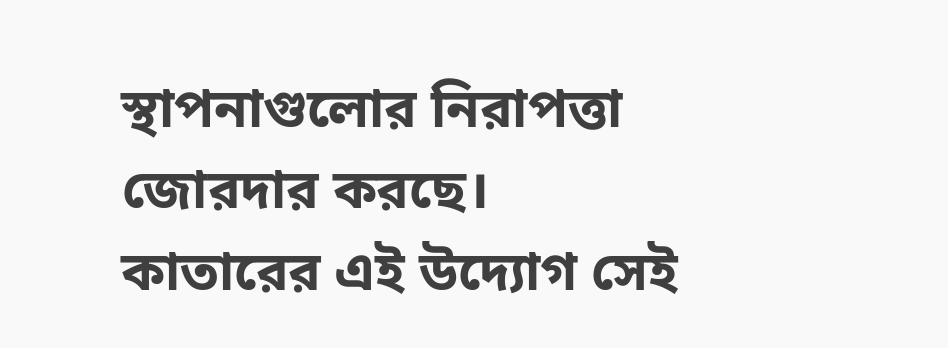স্থাপনাগুলোর নিরাপত্তা জোরদার করছে। কাতারের এই উদ্যোগ সেই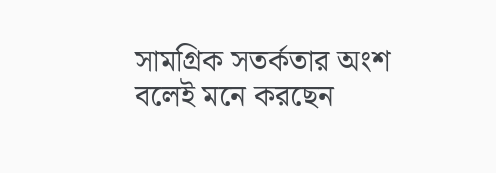সামগ্রিক সতর্কতার অংশ বলেই মনে করছেন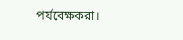পর্যবেক্ষকরা।